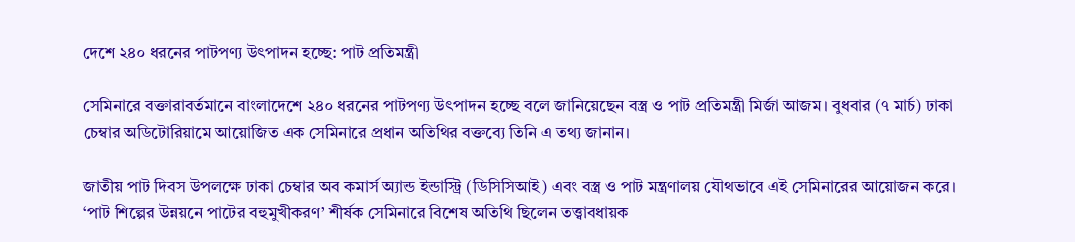দেশে ২৪০ ধরনের পাটপণ্য উৎপাদন হচ্ছে: পাট প্রতিমন্ত্রী

সেমিনারে বক্তারাবর্তমানে বাংলাদেশে ২৪০ ধরনের পাটপণ্য উৎপাদন হচ্ছে বলে জানিয়েছেন বস্ত্র ও পাট প্রতিমন্ত্রী মির্জা আজম। বুধবার (৭ মার্চ) ঢাকা চেম্বার অডিটোরিয়ামে আয়োজিত এক সেমিনারে প্রধান অতিথির বক্তব্যে তিনি এ তথ্য জানান।

জাতীয় পাট দিবস উপলক্ষে ঢাকা চেম্বার অব কমার্স অ্যান্ড ইন্ডাস্ট্রি (ডিসিসিআই) এবং বস্ত্র ও পাট মন্ত্রণালয় যৌথভাবে এই সেমিনারের আয়োজন করে। ‘পাট শিল্পের উন্নয়নে পাটের বহুমুখীকরণ’ শীর্ষক সেমিনারে বিশেষ অতিথি ছিলেন তত্ত্বাবধায়ক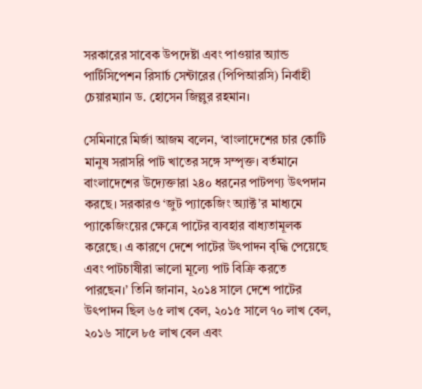সরকারের সাবেক উপদেষ্টা এবং পাওয়ার অ্যান্ড পার্টিসিপেশন রিসার্চ সেন্টারের (পিপিআরসি) নির্বাহী চেয়ারম্যান ড. হোসেন জিল্লুর রহমান।

সেমিনারে মির্জা আজম বলেন, ‘বাংলাদেশের চার কোটি মানুষ সরাসরি পাট খাতের সঙ্গে সম্পৃক্ত। বর্তমানে বাংলাদেশের উদ্যেক্তারা ২৪০ ধরনের পাটপণ্য উৎপদান করছে। সরকারও ‘জুট প্যাকেজিং অ্যাক্ট’র মাধ্যমে প্যাকেজিংয়ের ক্ষেত্রে পাটের ব্যবহার বাধ্যতামূলক করেছে। এ কারণে দেশে পাটের উৎপাদন বৃদ্ধি পেয়েছে এবং পাটচাষীরা ভালো মূল্যে পাট বিক্রি করতে পারছেন।’ তিনি জানান, ২০১৪ সালে দেশে পাটের উৎপাদন ছিল ৬৫ লাখ বেল, ২০১৫ সালে ৭০ লাখ বেল, ২০১৬ সালে ৮৫ লাখ বেল এবং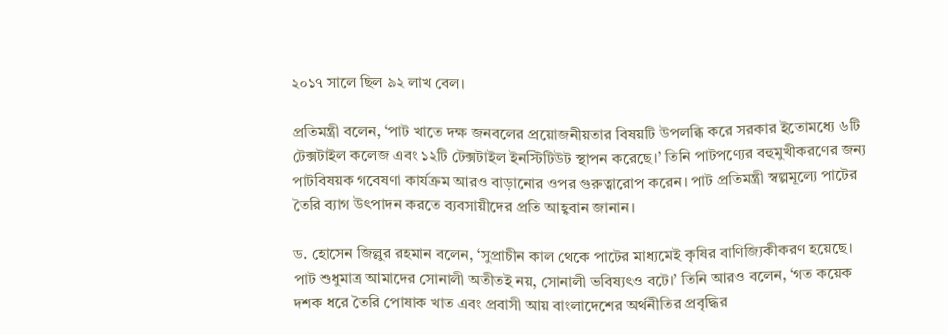২০১৭ সালে ছিল ৯২ লাখ বেল।

প্রতিমন্ত্রী বলেন, ‘পাট খাতে দক্ষ জনবলের প্রয়োজনীয়তার বিষয়টি উপলব্ধি করে সরকার ইতোমধ্যে ৬টি টেক্সটাইল কলেজ এবং ১২টি টেক্সটাইল ইনস্টিটিউট স্থাপন করেছে।’ তিনি পাটপণ্যের বহুমুখীকরণের জন্য পাটবিষয়ক গবেষণা কার্যক্রম আরও বাড়ানোর ওপর গুরুত্বারোপ করেন। পাট প্রতিমন্ত্রী স্বল্পমূল্যে পাটের তৈরি ব্যাগ উৎপাদন করতে ব্যবসায়ীদের প্রতি আহ্ববান জানান।

ড. হোসেন জিল্লুর রহমান বলেন, ‘সুপ্রাচীন কাল থেকে পাটের মাধ্যমেই কৃষির বাণিজ্যিকীকরণ হয়েছে। পাট শুধুমাত্র আমাদের সোনালী অতীতই নয়, সোনালী ভবিষ্যৎও বটে।’ তিনি আরও বলেন, ‘গত কয়েক দশক ধরে তৈরি পোষাক খাত এবং প্রবাসী আয় বাংলাদেশের অর্থনীতির প্রবৃদ্ধির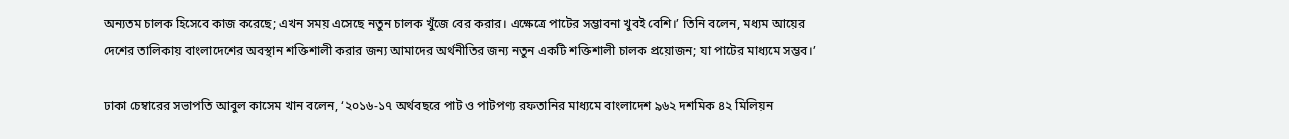অন্যতম চালক হিসেবে কাজ করেছে; এখন সময় এসেছে নতুন চালক খুঁজে বের করার। এক্ষেত্রে পাটের সম্ভাবনা খুবই বেশি।’ তিনি বলেন, মধ্যম আয়ের দেশের তালিকায় বাংলাদেশের অবস্থান শক্তিশালী করার জন্য আমাদের অর্থনীতির জন্য নতুন একটি শক্তিশালী চালক প্রয়োজন; যা পাটের মাধ্যমে সম্ভব।’

ঢাকা চেম্বারের সভাপতি আবুল কাসেম খান বলেন, ‘২০১৬-১৭ অর্থবছরে পাট ও পাটপণ্য রফতানির মাধ্যমে বাংলাদেশ ৯৬২ দশমিক ৪২ মিলিয়ন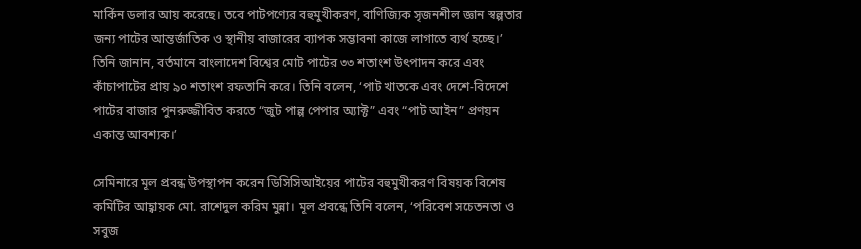মার্কিন ডলার আয় করেছে। তবে পাটপণ্যের বহুমুখীকরণ, বাণিজ্যিক সৃজনশীল জ্ঞান স্বল্পতার জন্য পাটের আন্তর্জাতিক ও স্থানীয় বাজারের ব্যাপক সম্ভাবনা কাজে লাগাতে ব্যর্থ হচ্ছে।’ তিনি জানান, বর্তমানে বাংলাদেশ বিশ্বের মোট পাটের ৩৩ শতাংশ উৎপাদন করে এবং কাঁচাপাটের প্রায় ৯০ শতাংশ রফতানি করে। তিনি বলেন, ‘পাট খাতকে এবং দেশে-বিদেশে পাটের বাজার পুনরুজ্জীবিত করতে “জুট পাল্প পেপার অ্যাক্ট” এবং “পাট আইন” প্রণয়ন একান্ত আবশ্যক।’

সেমিনারে মূল প্রবন্ধ উপস্থাপন করেন ডিসিসিআইয়ের পাটের বহুমুখীকরণ বিষয়ক বিশেষ কমিটির আহ্বায়ক মো. রাশেদুল করিম মুন্না। মূল প্রবন্ধে তিনি বলেন, ‘পরিবেশ সচেতনতা ও সবুজ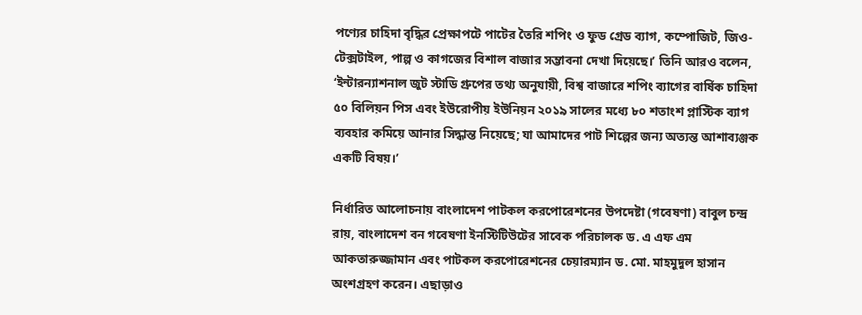পণ্যের চাহিদা বৃদ্ধির প্রেক্ষাপটে পাটের তৈরি শপিং ও ফুড গ্রেড ব্যাগ, কম্পোজিট, জিও-টেক্সটাইল, পাল্প ও কাগজের বিশাল বাজার সম্ভাবনা দেখা দিয়েছে।’ তিনি আরও বলেন, ‘ইন্টারন্যাশনাল জুট স্টাডি গ্রুপের তথ্য অনুযায়ী, বিশ্ব বাজারে শপিং ব্যাগের বার্ষিক চাহিদা ৫০ বিলিয়ন পিস এবং ইউরোপীয় ইউনিয়ন ২০১৯ সালের মধ্যে ৮০ শতাংশ প্লাস্টিক ব্যাগ ব্যবহার কমিয়ে আনার সিদ্ধান্ত নিয়েছে; যা আমাদের পাট শিল্পের জন্য অত্যন্ত আশাব্যঞ্জক একটি বিষয়।’

নির্ধারিত আলোচনায় বাংলাদেশ পাটকল করপোরেশনের উপদেষ্টা (গবেষণা) বাবুল চন্দ্র রায়, বাংলাদেশ বন গবেষণা ইনস্টিটিউটের সাবেক পরিচালক ড. এ এফ এম আকতারুজ্জামান এবং পাটকল করপোরেশনের চেয়ারম্যান ড. মো. মাহমুদুল হাসান অংশগ্রহণ করেন। এছাড়াও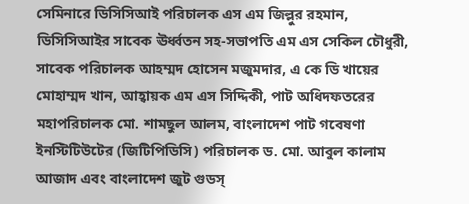সেমিনারে ডিসিসিআই পরিচালক এস এম জিল্লুর রহমান, ডিসিসিআইর সাবেক ঊর্ধ্বতন সহ-সভাপতি এম এস সেকিল চৌধুরী, সাবেক পরিচালক আহম্মদ হোসেন মজুমদার, এ কে ডি খায়ের মোহাম্মদ খান, আহ্বায়ক এম এস সিদ্দিকী, পাট অধিদফতরের মহাপরিচালক মো. শামছুল আলম, বাংলাদেশ পাট গবেষণা ইনস্টিটিউটের (জিটিপিডিসি) পরিচালক ড. মো. আবুল কালাম আজাদ এবং বাংলাদেশ জুট গুডস্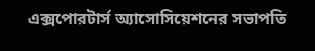এক্সপোরটার্স অ্যাসোসিয়েশনের সভাপতি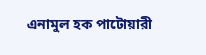এনামুল হক পাটোয়ারী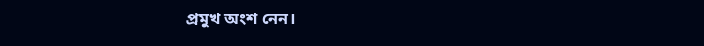প্রমুখ অংশ নেন।